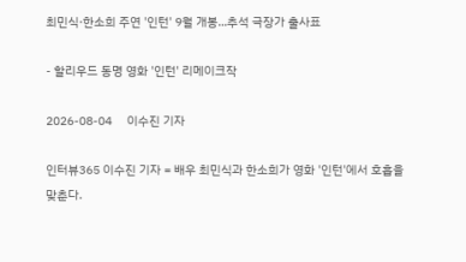최민식·한소희 주연 '인턴' 9월 개봉...추석 극장가 출사표

- 할리우드 동명 영화 '인턴' 리메이크작

2026-08-04     이수진 기자

인터뷰365 이수진 기자 = 배우 최민식과 한소희가 영화 '인턴'에서 호흡을 맞춘다.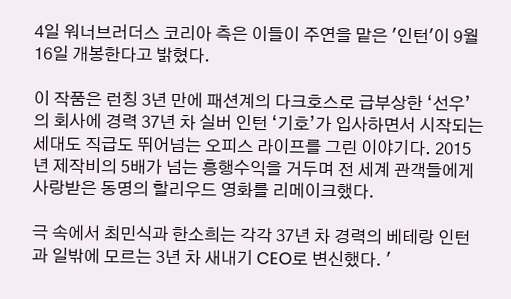4일 워너브러더스 코리아 측은 이들이 주연을 맡은 '인턴'이 9월 16일 개봉한다고 밝혔다.

이 작품은 런칭 3년 만에 패션계의 다크호스로 급부상한 ‘선우’의 회사에 경력 37년 차 실버 인턴 ‘기호’가 입사하면서 시작되는 세대도 직급도 뛰어넘는 오피스 라이프를 그린 이야기다. 2015년 제작비의 5배가 넘는 흥행수익을 거두며 전 세계 관객들에게 사랑받은 동명의 할리우드 영화를 리메이크했다.

극 속에서 최민식과 한소희는 각각 37년 차 경력의 베테랑 인턴과 일밖에 모르는 3년 차 새내기 CEO로 변신했다. '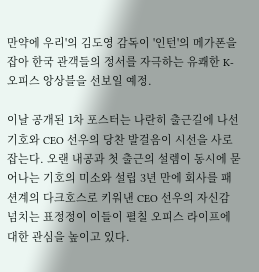만약에 우리'의 김도영 감독이 '인턴'의 메가폰을 잡아 한국 관객들의 정서를 자극하는 유쾌한 K-오피스 앙상블을 선보일 예정.

이날 공개된 1차 포스터는 나란히 출근길에 나선 기호와 CEO 선우의 당찬 발걸음이 시선을 사로잡는다. 오랜 내공과 첫 출근의 설렘이 동시에 묻어나는 기호의 미소와 설립 3년 만에 회사를 패션계의 다크호스로 키워낸 CEO 선우의 자신감 넘치는 표정정이 이들이 펼칠 오피스 라이프에 대한 관심을 높이고 있다.